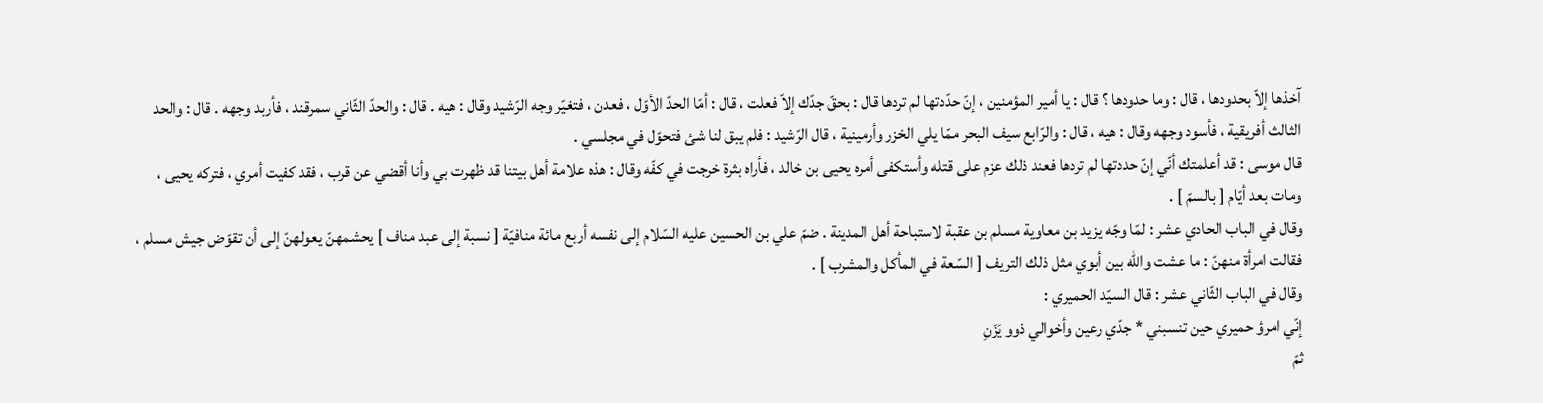آخذها إلاّ بحدودها ، قال : وما حدودها ؟ قال : يا أمير المؤمنين ، إنّ حدّدتها لم تردها قال : بحقّ جدّك إلاّ فعلت ، قال : أمّا الحدّ الأوّل ، فعدن ، فتغيّر وجه الرّشيد وقال : هيه . قال : والحدّ الثّاني سمرقند ، فأربد وجهه . قال : والحد الثالث أفريقية ، فأسود وجهه وقال : هيه ، قال : والرّابع سيف البحر ممّا يلي الخزر وأرمينية ، قال الرّشيد : فلم يبق لنا شئ فتحوّل في مجلسي .
قال موسى : قد أعلمتك أنّي إنّ حددتها لم تردها فعند ذلك عزم على قتله وأستكفى أمره يحيى بن خالد ، فأراه بثرة خرجت في كفّه وقال : هذه علامة أهل بيتنا قد ظهرت بي وأنا أقضي عن قرب ، فقد كفيت أمري ، فتركه يحيى ، ومات بعد أيّام [ بالسمّ ] .
وقال في الباب الحادي عشر : لمّا وجّه يزيد بن معاوية مسلم بن عقبة لاستباحة أهل المدينة . ضمّ علي بن الحسين عليه السّلام إلى نفسه أربع مائة منافيّة [ نسبة إلى عبد مناف ] يحشمهنّ يعولهنّ إلى أن تقوّض جيش مسلم ، فقالت امرأة منهنّ : ما عشت والله بين أبوي مثل ذلك التريف [ السّعة في المأكل والمشرب ] .
وقال في الباب الثّاني عشر : قال السيّد الحميري :
إنّي امرؤ حميري حين تنسبني * جدّي رعين وأخوالي ذوو يَزَنِ
ثمّ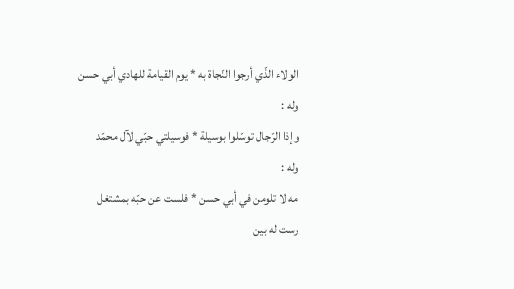الولاء الذّي أرجوا النّجاة به * يوم القيامة للهادي أبي حسن
وله :
وإذا الرّجال توسّلوا بوسيلة * فوسيلتي حبّي لآل محمّد
وله :
مه لا تلومن في أبي حسن * فلست عن حبّه بمشتغل
رست له بين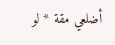أضلعي مقة * لو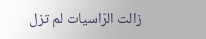زالت الرّاسيات لم تزل